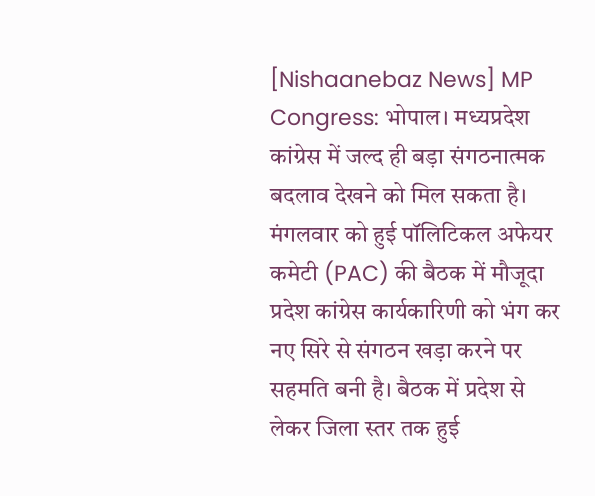[Nishaanebaz News] MP Congress: भोपाल। मध्यप्रदेश कांग्रेस में जल्द ही बड़ा संगठनात्मक बदलाव देखने को मिल सकता है। मंगलवार को हुई पॉलिटिकल अफेयर कमेटी (PAC) की बैठक में मौजूदा प्रदेश कांग्रेस कार्यकारिणी को भंग कर नए सिरे से संगठन खड़ा करने पर सहमति बनी है। बैठक में प्रदेश से लेकर जिला स्तर तक हुई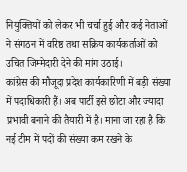नियुक्तियों को लेकर भी चर्चा हुई और कई नेताओं ने संगठन में वरिष्ठ तथा सक्रिय कार्यकर्ताओं को उचित जिम्मेदारी देने की मांग उठाई।
कांग्रेस की मौजूदा प्रदेश कार्यकारिणी में बड़ी संख्या में पदाधिकारी हैं। अब पार्टी इसे छोटा और ज्यादा प्रभावी बनाने की तैयारी में है। माना जा रहा है कि नई टीम में पदों की संख्या कम रखने के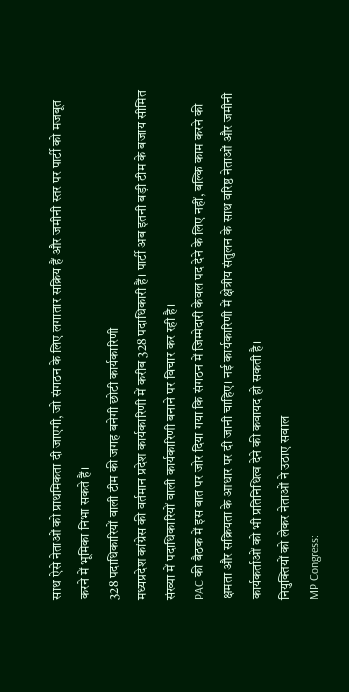साथ ऐसे नेताओं को प्राथमिकता दी जाएगी, जो संगठन के लिए लगातार सक्रिय हैं और जमीनी स्तर पर पार्टी को मजबूत करने में भूमिका निभा सकते हैं।
328 पदाधिकारियों वाली टीम की जगह बनेगी छोटी कार्यकारिणी
मध्यप्रदेश कांग्रेस की वर्तमान प्रदेश कार्यकारिणी में करीब 328 पदाधिकारी हैं। पार्टी अब इतनी बड़ी टीम के बजाय सीमित संख्या में पदाधिकारियों वाली कार्यकारिणी बनाने पर विचार कर रही है।
PAC की बैठक में इस बात पर जोर दिया गया कि संगठन में जिम्मेदारी केवल पद देने के लिए नहीं, बल्कि काम करने की क्षमता और सक्रियता के आधार पर दी जानी चाहिए। नई कार्यकारिणी में क्षेत्रीय संतुलन के साथ वरिष्ठ नेताओं और जमीनी कार्यकर्ताओं को भी प्रतिनिधित्व देने की कवायद हो सकती है।
नियुक्तियों को लेकर नेताओं ने उठाए सवाल
MP Congress: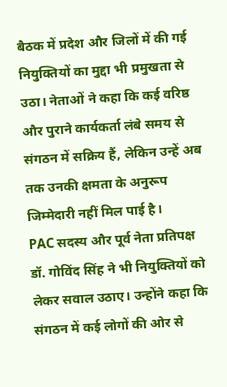बैठक में प्रदेश और जिलों में की गई नियुक्तियों का मुद्दा भी प्रमुखता से उठा। नेताओं ने कहा कि कई वरिष्ठ और पुराने कार्यकर्ता लंबे समय से संगठन में सक्रिय हैं, लेकिन उन्हें अब तक उनकी क्षमता के अनुरूप जिम्मेदारी नहीं मिल पाई है।
PAC सदस्य और पूर्व नेता प्रतिपक्ष डॉ. गोविंद सिंह ने भी नियुक्तियों को लेकर सवाल उठाए। उन्होंने कहा कि संगठन में कई लोगों की ओर से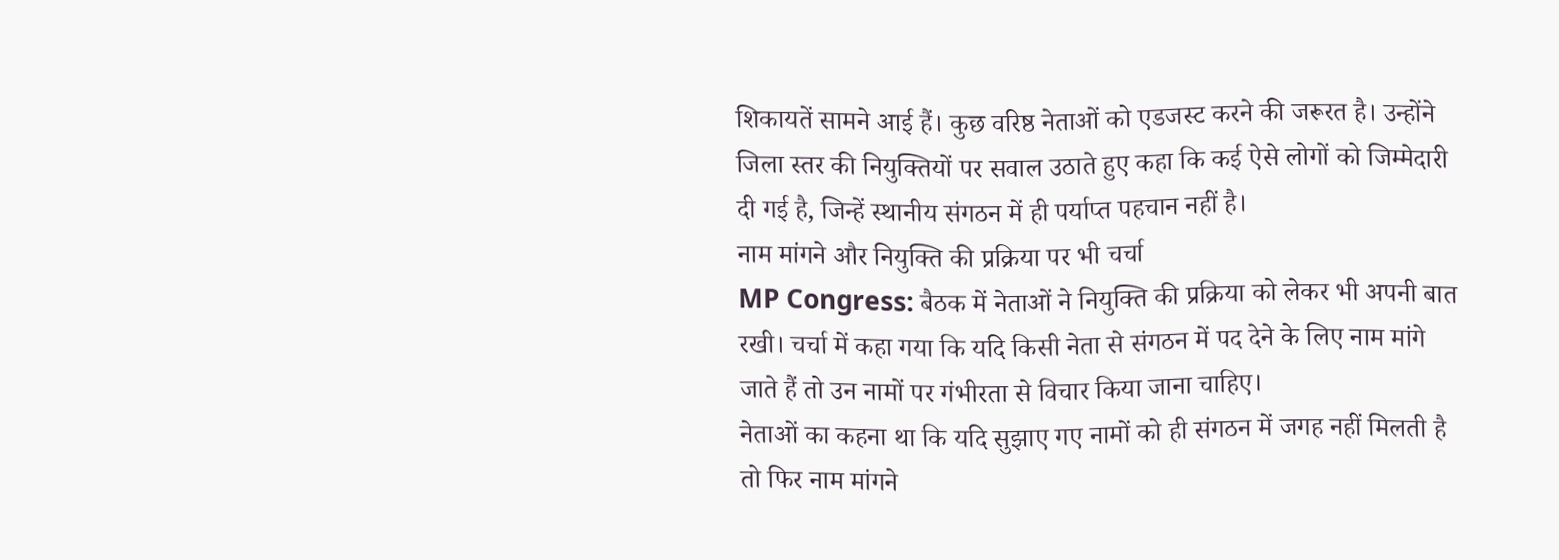शिकायतें सामने आई हैं। कुछ वरिष्ठ नेताओं को एडजस्ट करने की जरूरत है। उन्होंने जिला स्तर की नियुक्तियों पर सवाल उठाते हुए कहा कि कई ऐसे लोगों को जिम्मेदारी दी गई है, जिन्हें स्थानीय संगठन में ही पर्याप्त पहचान नहीं है।
नाम मांगने और नियुक्ति की प्रक्रिया पर भी चर्चा
MP Congress: बैठक में नेताओं ने नियुक्ति की प्रक्रिया को लेकर भी अपनी बात रखी। चर्चा में कहा गया कि यदि किसी नेता से संगठन में पद देने के लिए नाम मांगे जाते हैं तो उन नामों पर गंभीरता से विचार किया जाना चाहिए।
नेताओं का कहना था कि यदि सुझाए गए नामों को ही संगठन में जगह नहीं मिलती है तो फिर नाम मांगने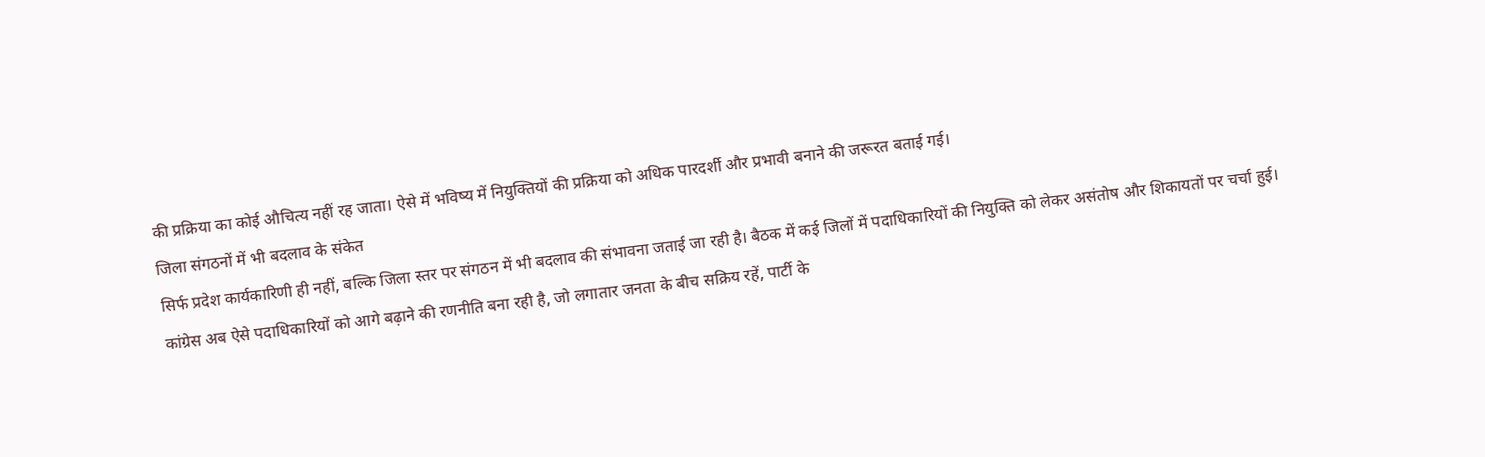की प्रक्रिया का कोई औचित्य नहीं रह जाता। ऐसे में भविष्य में नियुक्तियों की प्रक्रिया को अधिक पारदर्शी और प्रभावी बनाने की जरूरत बताई गई।
जिला संगठनों में भी बदलाव के संकेत
सिर्फ प्रदेश कार्यकारिणी ही नहीं, बल्कि जिला स्तर पर संगठन में भी बदलाव की संभावना जताई जा रही है। बैठक में कई जिलों में पदाधिकारियों की नियुक्ति को लेकर असंतोष और शिकायतों पर चर्चा हुई।
कांग्रेस अब ऐसे पदाधिकारियों को आगे बढ़ाने की रणनीति बना रही है, जो लगातार जनता के बीच सक्रिय रहें, पार्टी के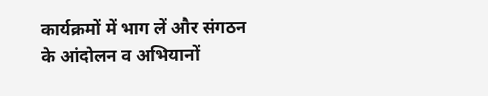कार्यक्रमों में भाग लें और संगठन के आंदोलन व अभियानों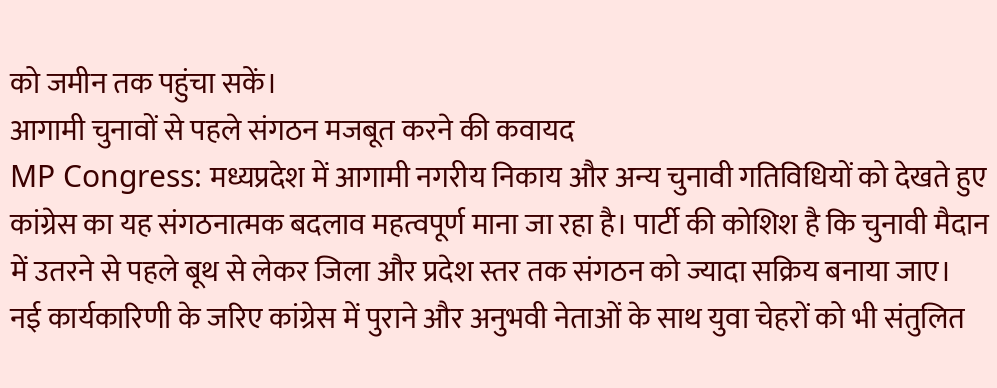को जमीन तक पहुंचा सकें।
आगामी चुनावों से पहले संगठन मजबूत करने की कवायद
MP Congress: मध्यप्रदेश में आगामी नगरीय निकाय और अन्य चुनावी गतिविधियों को देखते हुए कांग्रेस का यह संगठनात्मक बदलाव महत्वपूर्ण माना जा रहा है। पार्टी की कोशिश है कि चुनावी मैदान में उतरने से पहले बूथ से लेकर जिला और प्रदेश स्तर तक संगठन को ज्यादा सक्रिय बनाया जाए।
नई कार्यकारिणी के जरिए कांग्रेस में पुराने और अनुभवी नेताओं के साथ युवा चेहरों को भी संतुलित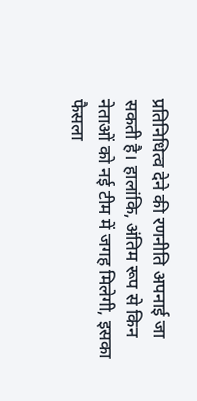प्रतिनिधित्व देने की रणनीति अपनाई जा सकती है। हालांकि, अंतिम रूप से किन नेताओं को नई टीम में जगह मिलेगी, इसका फैसला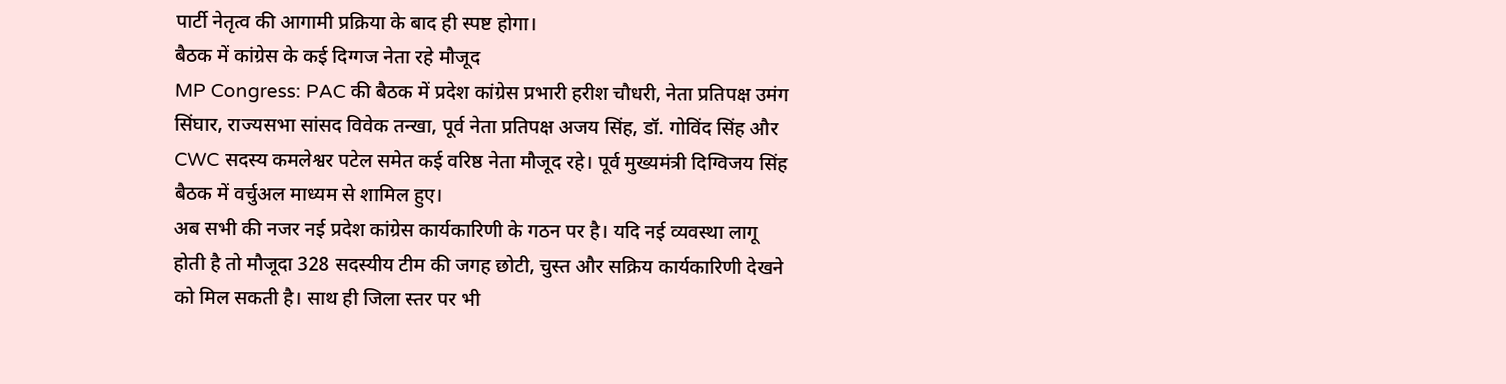पार्टी नेतृत्व की आगामी प्रक्रिया के बाद ही स्पष्ट होगा।
बैठक में कांग्रेस के कई दिग्गज नेता रहे मौजूद
MP Congress: PAC की बैठक में प्रदेश कांग्रेस प्रभारी हरीश चौधरी, नेता प्रतिपक्ष उमंग सिंघार, राज्यसभा सांसद विवेक तन्खा, पूर्व नेता प्रतिपक्ष अजय सिंह, डॉ. गोविंद सिंह और CWC सदस्य कमलेश्वर पटेल समेत कई वरिष्ठ नेता मौजूद रहे। पूर्व मुख्यमंत्री दिग्विजय सिंह बैठक में वर्चुअल माध्यम से शामिल हुए।
अब सभी की नजर नई प्रदेश कांग्रेस कार्यकारिणी के गठन पर है। यदि नई व्यवस्था लागू होती है तो मौजूदा 328 सदस्यीय टीम की जगह छोटी, चुस्त और सक्रिय कार्यकारिणी देखने को मिल सकती है। साथ ही जिला स्तर पर भी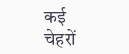कई चेहरों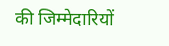की जिम्मेदारियों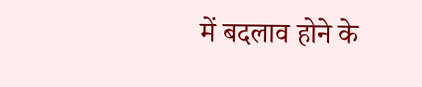में बदलाव होने के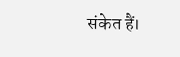संकेत हैं।